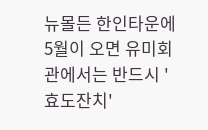뉴몰든 한인타운에 5월이 오면 유미회관에서는 반드시 '효도잔치'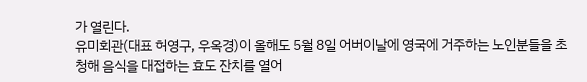가 열린다.
유미회관(대표 허영구, 우옥경)이 올해도 5월 8일 어버이날에 영국에 거주하는 노인분들을 초청해 음식을 대접하는 효도 잔치를 열어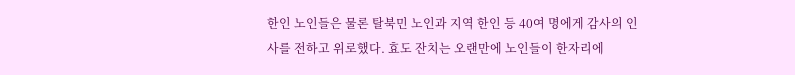한인 노인들은 물론 탈북민 노인과 지역 한인 등 40여 명에게 감사의 인사를 전하고 위로했다. 효도 잔치는 오랜만에 노인들이 한자리에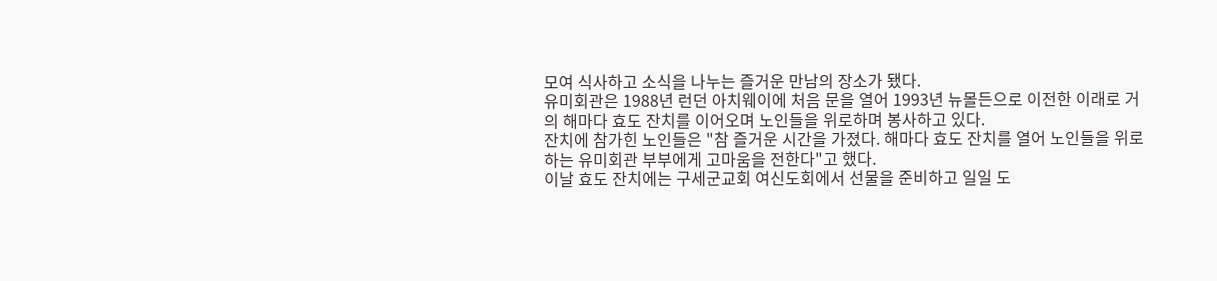모여 식사하고 소식을 나누는 즐거운 만남의 장소가 됐다.
유미회관은 1988년 런던 아치웨이에 처음 문을 열어 1993년 뉴몰든으로 이전한 이래로 거의 해마다 효도 잔치를 이어오며 노인들을 위로하며 봉사하고 있다.
잔치에 참가힌 노인들은 "참 즐거운 시간을 가졌다. 해마다 효도 잔치를 열어 노인들을 위로하는 유미회관 부부에게 고마움을 전한다"고 했다.
이날 효도 잔치에는 구세군교회 여신도회에서 선물을 준비하고 일일 도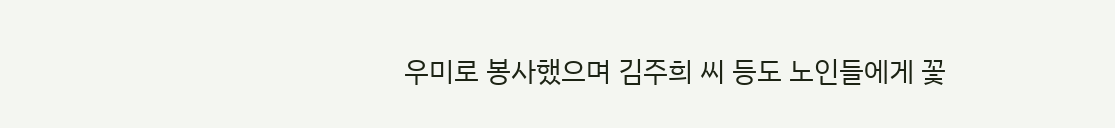우미로 봉사했으며 김주희 씨 등도 노인들에게 꽃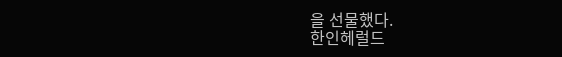을 선물했다.
한인헤럴드